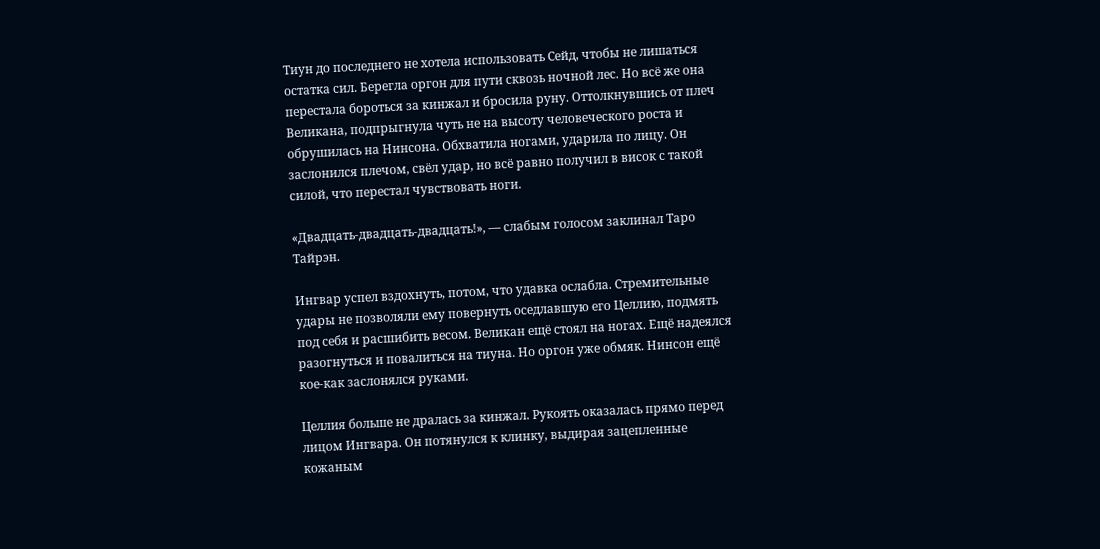Тиун до последнего не хотела использовать Сейд, чтобы не лишаться остатка сил. Берегла оргон для пути сквозь ночной лес. Но всё же она перестала бороться за кинжал и бросила руну. Оттолкнувшись от плеч Великана, подпрыгнула чуть не на высоту человеческого роста и обрушилась на Нинсона. Обхватила ногами, ударила по лицу. Он заслонился плечом, свёл удар, но всё равно получил в висок с такой силой, что перестал чувствовать ноги.

«Двадцать-двадцать-двадцать!», — слабым голосом заклинал Таро Тайрэн.

Ингвар успел вздохнуть, потом, что удавка ослабла. Стремительные удары не позволяли ему повернуть оседлавшую его Целлию, подмять под себя и расшибить весом. Великан ещё стоял на ногах. Ещё надеялся разогнуться и повалиться на тиуна. Но оргон уже обмяк. Нинсон ещё кое-как заслонялся руками.

Целлия больше не дралась за кинжал. Рукоять оказалась прямо перед лицом Ингвара. Он потянулся к клинку, выдирая зацепленные кожаным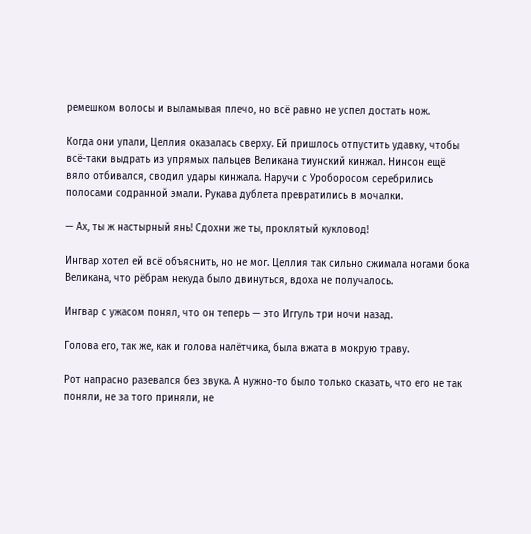ремешком волосы и выламывая плечо, но всё равно не успел достать нож.

Когда они упали, Целлия оказалась сверху. Ей пришлось отпустить удавку, чтобы всё-таки выдрать из упрямых пальцев Великана тиунский кинжал. Нинсон ещё вяло отбивался, сводил удары кинжала. Наручи с Уроборосом серебрились полосами содранной эмали. Рукава дублета превратились в мочалки.

— Ах, ты ж настырный янь! Сдохни же ты, проклятый кукловод!

Ингвар хотел ей всё объяснить, но не мог. Целлия так сильно сжимала ногами бока Великана, что рёбрам некуда было двинуться, вдоха не получалось.

Ингвар с ужасом понял, что он теперь — это Иггуль три ночи назад.

Голова его, так же, как и голова налётчика, была вжата в мокрую траву.

Рот напрасно разевался без звука. А нужно-то было только сказать, что его не так поняли, не за того приняли, не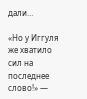дали…

«Но у Иггуля же хватило сил на последнее слово!» —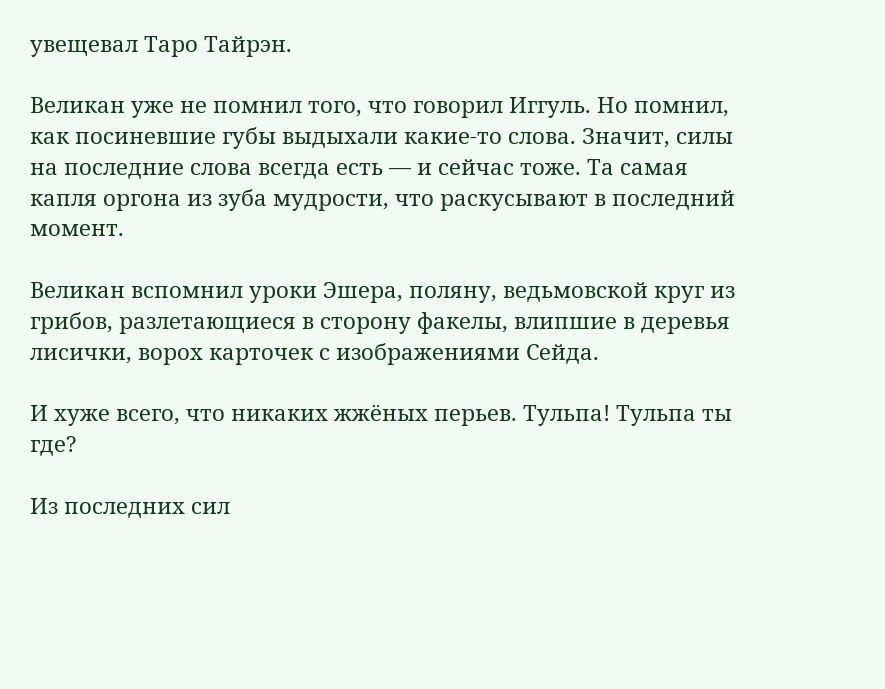увещевал Таро Тайрэн.

Великан уже не помнил того, что говорил Иггуль. Но помнил, как посиневшие губы выдыхали какие-то слова. Значит, силы на последние слова всегда есть — и сейчас тоже. Та самая капля оргона из зуба мудрости, что раскусывают в последний момент.

Великан вспомнил уроки Эшера, поляну, ведьмовской круг из грибов, разлетающиеся в сторону факелы, влипшие в деревья лисички, ворох карточек с изображениями Сейда.

И хуже всего, что никаких жжёных перьев. Тульпа! Тульпа ты где?

Из последних сил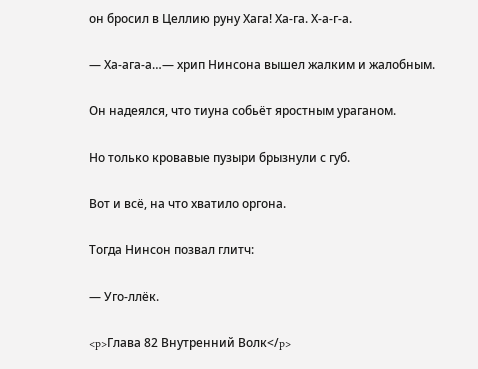он бросил в Целлию руну Хага! Ха-га. Х-а-г-а.

— Ха-ага-а…— хрип Нинсона вышел жалким и жалобным.

Он надеялся, что тиуна собьёт яростным ураганом.

Но только кровавые пузыри брызнули с губ.

Вот и всё, на что хватило оргона.

Тогда Нинсон позвал глитч:

— Уго-ллёк.

<p>Глава 82 Внутренний Волк</p>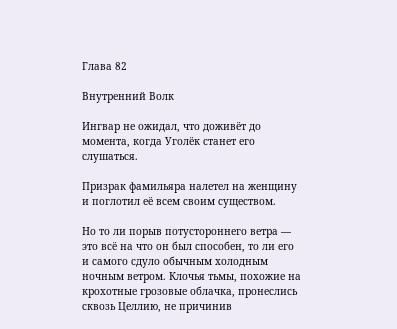Глава 82

Внутренний Волк

Ингвар не ожидал, что доживёт до момента, когда Уголёк станет его слушаться.

Призрак фамильяра налетел на женщину и поглотил её всем своим существом.

Но то ли порыв потустороннего ветра — это всё на что он был способен, то ли его и самого сдуло обычным холодным ночным ветром. Клочья тьмы, похожие на крохотные грозовые облачка, пронеслись сквозь Целлию, не причинив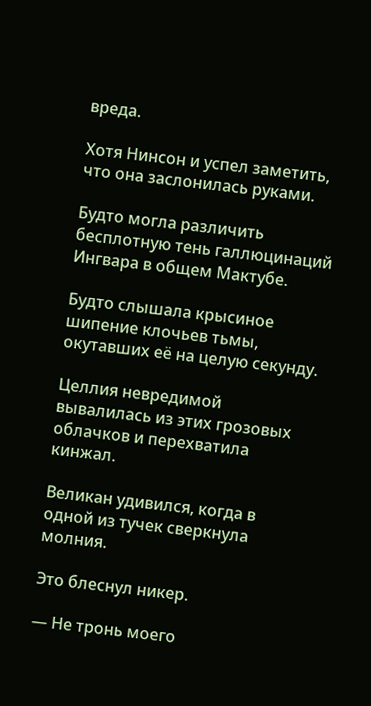вреда.

Хотя Нинсон и успел заметить, что она заслонилась руками.

Будто могла различить бесплотную тень галлюцинаций Ингвара в общем Мактубе.

Будто слышала крысиное шипение клочьев тьмы, окутавших её на целую секунду.

Целлия невредимой вывалилась из этих грозовых облачков и перехватила кинжал.

Великан удивился, когда в одной из тучек сверкнула молния.

Это блеснул никер.

— Не тронь моего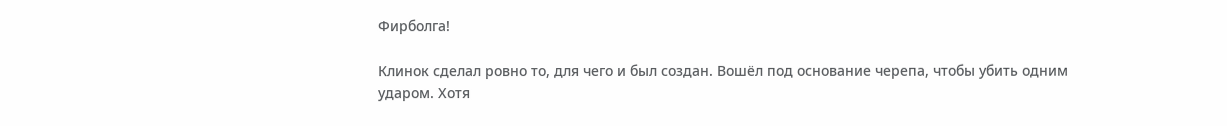Фирболга!

Клинок сделал ровно то, для чего и был создан. Вошёл под основание черепа, чтобы убить одним ударом. Хотя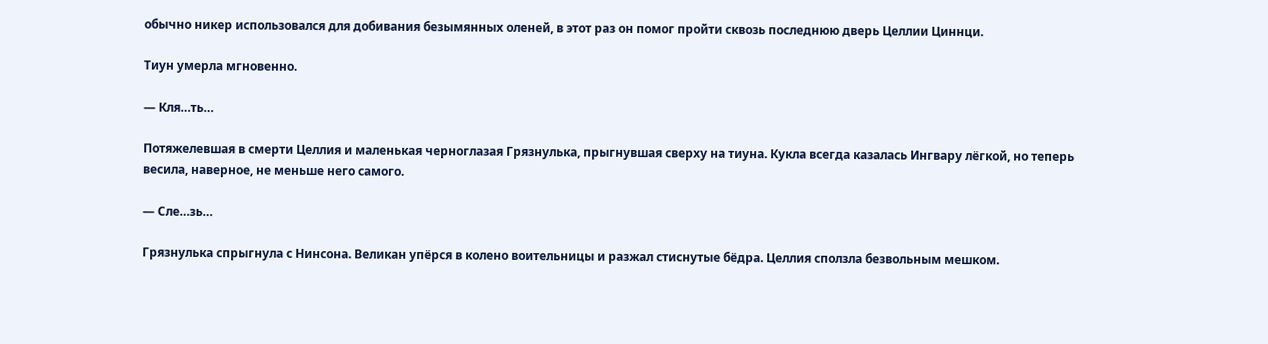обычно никер использовался для добивания безымянных оленей, в этот раз он помог пройти сквозь последнюю дверь Целлии Циннци.

Тиун умерла мгновенно.

— Кля…ть…

Потяжелевшая в смерти Целлия и маленькая черноглазая Грязнулька, прыгнувшая сверху на тиуна. Кукла всегда казалась Ингвару лёгкой, но теперь весила, наверное, не меньше него самого.

— Сле…зь…

Грязнулька спрыгнула с Нинсона. Великан упёрся в колено воительницы и разжал стиснутые бёдра. Целлия сползла безвольным мешком.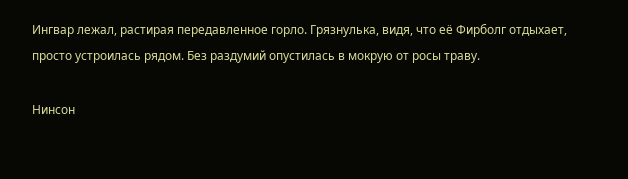Ингвар лежал, растирая передавленное горло. Грязнулька, видя, что её Фирболг отдыхает, просто устроилась рядом. Без раздумий опустилась в мокрую от росы траву.

Нинсон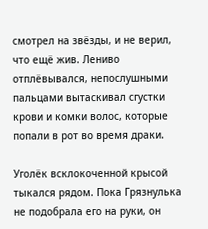смотрел на звёзды, и не верил, что ещё жив. Лениво отплёвывался, непослушными пальцами вытаскивал сгустки крови и комки волос, которые попали в рот во время драки.

Уголёк всклокоченной крысой тыкался рядом. Пока Грязнулька не подобрала его на руки, он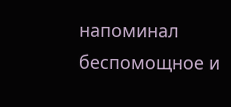напоминал беспомощное и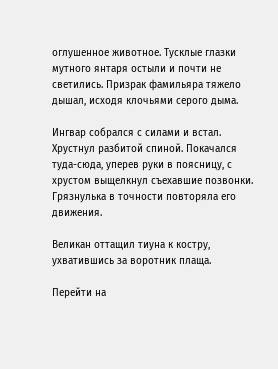оглушенное животное. Тусклые глазки мутного янтаря остыли и почти не светились. Призрак фамильяра тяжело дышал, исходя клочьями серого дыма.

Ингвар собрался с силами и встал. Хрустнул разбитой спиной. Покачался туда-сюда, уперев руки в поясницу, с хрустом выщелкнул съехавшие позвонки. Грязнулька в точности повторяла его движения.

Великан оттащил тиуна к костру, ухватившись за воротник плаща.

Перейти на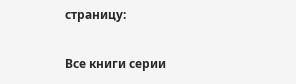страницу:

Все книги серии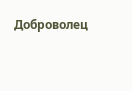Доброволец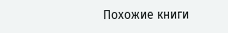Похожие книги